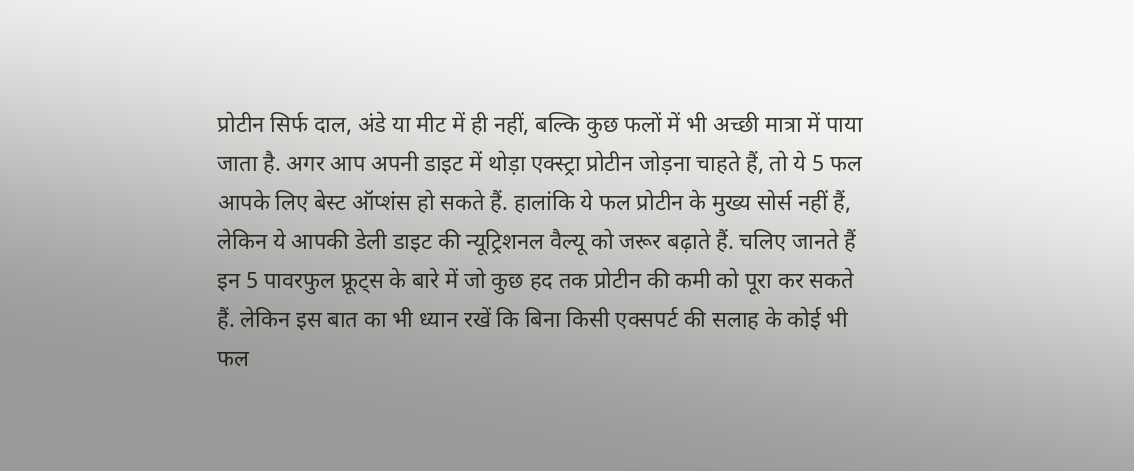प्रोटीन सिर्फ दाल, अंडे या मीट में ही नहीं, बल्कि कुछ फलों में भी अच्छी मात्रा में पाया जाता है. अगर आप अपनी डाइट में थोड़ा एक्स्ट्रा प्रोटीन जोड़ना चाहते हैं, तो ये 5 फल आपके लिए बेस्ट ऑप्शंस हो सकते हैं. हालांकि ये फल प्रोटीन के मुख्य सोर्स नहीं हैं, लेकिन ये आपकी डेली डाइट की न्यूट्रिशनल वैल्यू को जरूर बढ़ाते हैं. चलिए जानते हैं इन 5 पावरफुल फ्रूट्स के बारे में जो कुछ हद तक प्रोटीन की कमी को पूरा कर सकते हैं. लेकिन इस बात का भी ध्यान रखें कि बिना किसी एक्सपर्ट की सलाह के कोई भी फल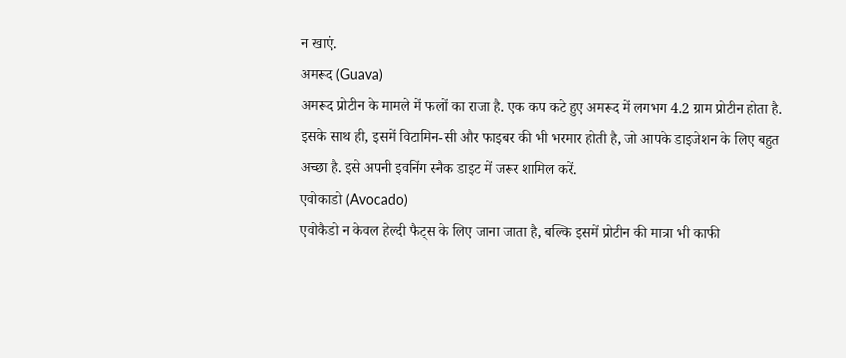न खाएं.
अमरूद (Guava)
अमरूद प्रोटीन के मामले में फलों का राजा है. एक कप कटे हुए अमरूद में लगभग 4.2 ग्राम प्रोटीन होता है. इसके साथ ही, इसमें विटामिन-सी और फाइबर की भी भरमार होती है, जो आपके डाइजेशन के लिए बहुत अच्छा है. इसे अपनी इवनिंग स्नैक डाइट में जरूर शामिल करें.
एवोकाडो (Avocado)
एवोकैडो न केवल हेल्दी फैट्स के लिए जाना जाता है, बल्कि इसमें प्रोटीन की मात्रा भी काफी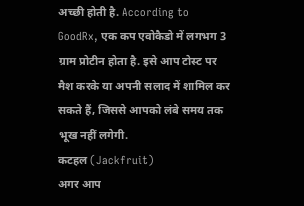अच्छी होती है. According to GoodRx, एक कप एवोकैडो में लगभग 3 ग्राम प्रोटीन होता है. इसे आप टोस्ट पर मैश करके या अपनी सलाद में शामिल कर सकते हैं, जिससे आपको लंबे समय तक भूख नहीं लगेगी.
कटहल (Jackfruit)
अगर आप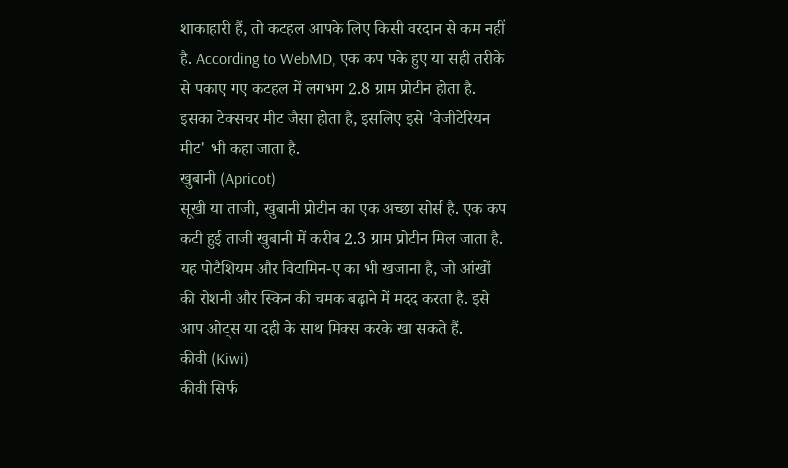शाकाहारी हैं, तो कटहल आपके लिए किसी वरदान से कम नहीं है. According to WebMD, एक कप पके हुए या सही तरीके से पकाए गए कटहल में लगभग 2.8 ग्राम प्रोटीन होता है. इसका टेक्सचर मीट जैसा होता है, इसलिए इसे 'वेजीटेरियन मीट' भी कहा जाता है.
खुबानी (Apricot)
सूखी या ताजी, खुबानी प्रोटीन का एक अच्छा सोर्स है. एक कप कटी हुई ताजी खुबानी में करीब 2.3 ग्राम प्रोटीन मिल जाता है. यह पोटैशियम और विटामिन-ए का भी खजाना है, जो आंखों की रोशनी और स्किन की चमक बढ़ाने में मदद करता है. इसे आप ओट्स या दही के साथ मिक्स करके खा सकते हैं.
कीवी (Kiwi)
कीवी सिर्फ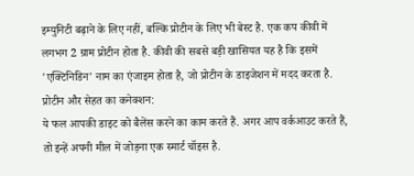इम्युनिटी बढ़ाने के लिए नहीं, बल्कि प्रोटीन के लिए भी बेस्ट है. एक कप कीवी में लगभग 2 ग्राम प्रोटीन होता है. कीवी की सबसे बड़ी खासियत यह है कि इसमें 'एक्टिनिडिन' नाम का एंजाइम होता है, जो प्रोटीन के डाइजेशन में मदद करता है.
प्रोटीन और सेहत का कनेक्शन:
ये फल आपकी डाइट को बैलेंस करने का काम करते हैं. अगर आप वर्कआउट करते हैं, तो इन्हें अपनी मील में जोड़ना एक स्मार्ट चॉइस है.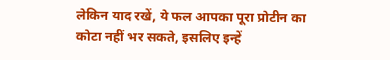लेकिन याद रखें, ये फल आपका पूरा प्रोटीन का कोटा नहीं भर सकते, इसलिए इन्हें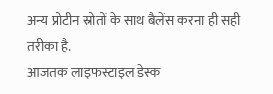अन्य प्रोटीन स्रोतों के साथ बैलेंस करना ही सही तरीका है.
आजतक लाइफस्टाइल डेस्क